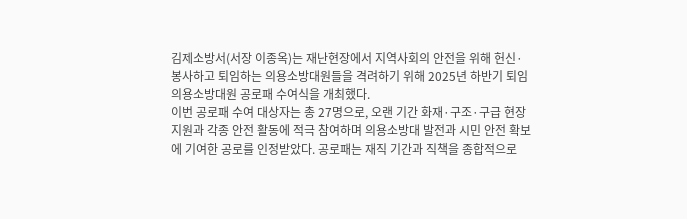김제소방서(서장 이종옥)는 재난현장에서 지역사회의 안전을 위해 헌신·봉사하고 퇴임하는 의용소방대원들을 격려하기 위해 2025년 하반기 퇴임 의용소방대원 공로패 수여식을 개최했다.
이번 공로패 수여 대상자는 총 27명으로, 오랜 기간 화재·구조·구급 현장 지원과 각종 안전 활동에 적극 참여하며 의용소방대 발전과 시민 안전 확보에 기여한 공로를 인정받았다. 공로패는 재직 기간과 직책을 종합적으로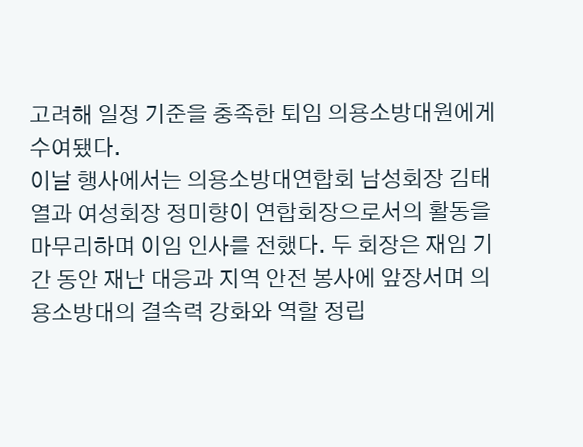고려해 일정 기준을 충족한 퇴임 의용소방대원에게 수여됐다.
이날 행사에서는 의용소방대연합회 남성회장 김태열과 여성회장 정미향이 연합회장으로서의 활동을 마무리하며 이임 인사를 전했다. 두 회장은 재임 기간 동안 재난 대응과 지역 안전 봉사에 앞장서며 의용소방대의 결속력 강화와 역할 정립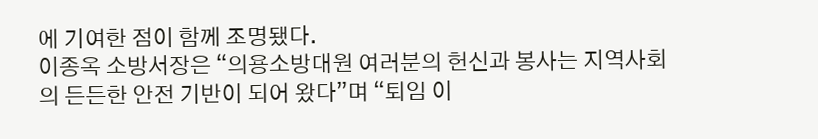에 기여한 점이 함께 조명됐다.
이종옥 소방서장은 “의용소방대원 여러분의 헌신과 봉사는 지역사회의 든든한 안전 기반이 되어 왔다”며 “퇴임 이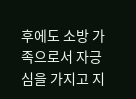후에도 소방 가족으로서 자긍심을 가지고 지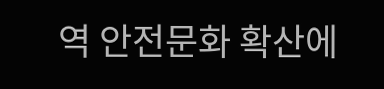역 안전문화 확산에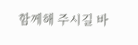함께해 주시길 바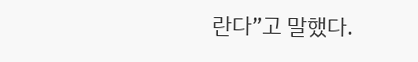란다”고 말했다.